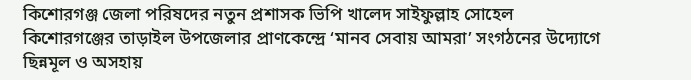কিশোরগঞ্জ জেলা পরিষদের নতুন প্রশাসক ভিপি খালেদ সাইফুল্লাহ সোহেল
কিশোরগঞ্জের তাড়াইল উপজেলার প্রাণকেন্দ্রে ‘মানব সেবায় আমরা’ সংগঠনের উদ্যোগে ছিন্নমূল ও অসহায়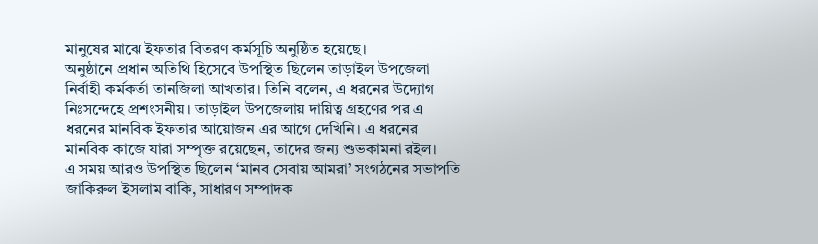মানুষের মাঝে ইফতার বিতরণ কর্মসূচি অনুষ্ঠিত হয়েছে।
অনুষ্ঠানে প্রধান অতিথি হিসেবে উপস্থিত ছিলেন তাড়াইল উপজেলা নির্বাহী কর্মকর্তা তানজিলা আখতার। তিনি বলেন, এ ধরনের উদ্যোগ নিঃসন্দেহে প্রশংসনীয়। তাড়াইল উপজেলায় দায়িত্ব গ্রহণের পর এ ধরনের মানবিক ইফতার আয়োজন এর আগে দেখিনি। এ ধরনের মানবিক কাজে যারা সম্পৃক্ত রয়েছেন, তাদের জন্য শুভকামনা রইল।
এ সময় আরও উপস্থিত ছিলেন ‘মানব সেবায় আমরা’ সংগঠনের সভাপতি জাকিরুল ইসলাম বাকি, সাধারণ সম্পাদক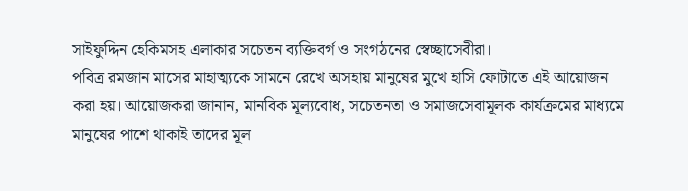সাইফুদ্দিন হেকিমসহ এলাকার সচেতন ব্যক্তিবর্গ ও সংগঠনের স্বেচ্ছাসেবীরা।
পবিত্র রমজান মাসের মাহাত্ম্যকে সামনে রেখে অসহায় মানুষের মুখে হাসি ফোটাতে এই আয়োজন করা হয়। আয়োজকরা জানান, মানবিক মূল্যবোধ, সচেতনতা ও সমাজসেবামূলক কার্যক্রমের মাধ্যমে মানুষের পাশে থাকাই তাদের মূল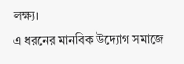লক্ষ্য।
এ ধরনের মানবিক উদ্যোগ সমাজে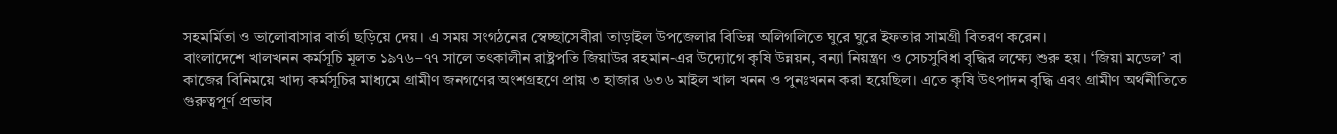সহমর্মিতা ও ভালোবাসার বার্তা ছড়িয়ে দেয়। এ সময় সংগঠনের স্বেচ্ছাসেবীরা তাড়াইল উপজেলার বিভিন্ন অলিগলিতে ঘুরে ঘুরে ইফতার সামগ্রী বিতরণ করেন।
বাংলাদেশে খালখনন কর্মসূচি মূলত ১৯৭৬–৭৭ সালে তৎকালীন রাষ্ট্রপতি জিয়াউর রহমান-এর উদ্যোগে কৃষি উন্নয়ন, বন্যা নিয়ন্ত্রণ ও সেচসুবিধা বৃদ্ধির লক্ষ্যে শুরু হয়। ‘জিয়া মডেল’ বা কাজের বিনিময়ে খাদ্য কর্মসূচির মাধ্যমে গ্রামীণ জনগণের অংশগ্রহণে প্রায় ৩ হাজার ৬৩৬ মাইল খাল খনন ও পুনঃখনন করা হয়েছিল। এতে কৃষি উৎপাদন বৃদ্ধি এবং গ্রামীণ অর্থনীতিতে গুরুত্বপূর্ণ প্রভাব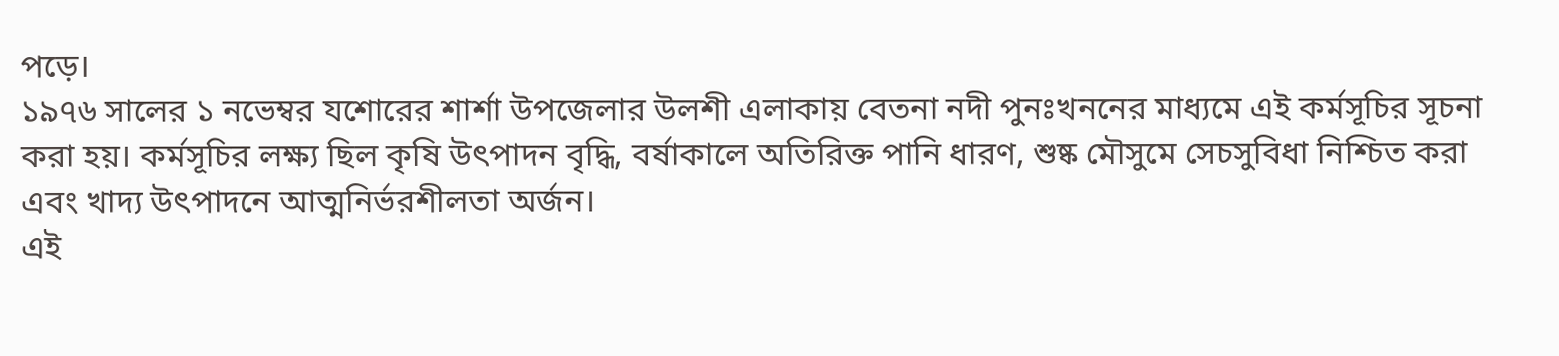পড়ে।
১৯৭৬ সালের ১ নভেম্বর যশোরের শার্শা উপজেলার উলশী এলাকায় বেতনা নদী পুনঃখননের মাধ্যমে এই কর্মসূচির সূচনা করা হয়। কর্মসূচির লক্ষ্য ছিল কৃষি উৎপাদন বৃদ্ধি, বর্ষাকালে অতিরিক্ত পানি ধারণ, শুষ্ক মৌসুমে সেচসুবিধা নিশ্চিত করা এবং খাদ্য উৎপাদনে আত্মনির্ভরশীলতা অর্জন।
এই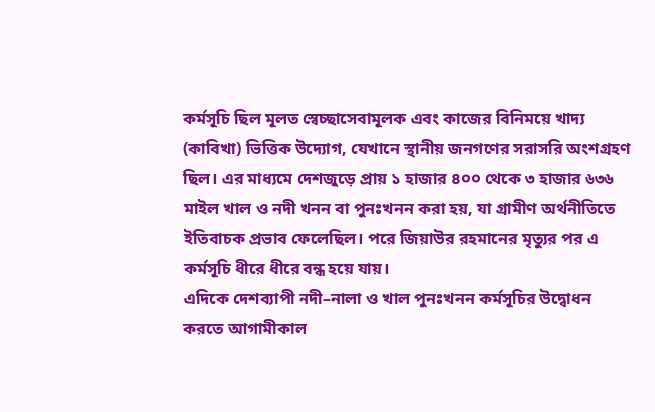কর্মসূচি ছিল মূলত স্বেচ্ছাসেবামূলক এবং কাজের বিনিময়ে খাদ্য (কাবিখা) ভিত্তিক উদ্যোগ, যেখানে স্থানীয় জনগণের সরাসরি অংশগ্রহণ ছিল। এর মাধ্যমে দেশজুড়ে প্রায় ১ হাজার ৪০০ থেকে ৩ হাজার ৬৩৬ মাইল খাল ও নদী খনন বা পুনঃখনন করা হয়, যা গ্রামীণ অর্থনীতিতে ইতিবাচক প্রভাব ফেলেছিল। পরে জিয়াউর রহমানের মৃত্যুর পর এ কর্মসূচি ধীরে ধীরে বন্ধ হয়ে যায়।
এদিকে দেশব্যাপী নদী–নালা ও খাল পুনঃখনন কর্মসূচির উদ্বোধন করতে আগামীকাল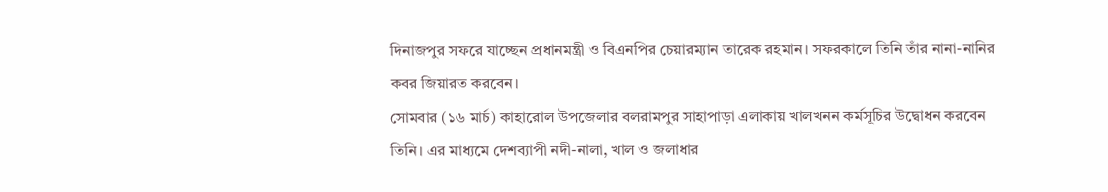দিনাজপুর সফরে যাচ্ছেন প্রধানমন্ত্রী ও বিএনপির চেয়ারম্যান তারেক রহমান। সফরকালে তিনি তাঁর নানা-নানির কবর জিয়ারত করবেন।
সোমবার (১৬ মার্চ) কাহারোল উপজেলার বলরামপুর সাহাপাড়া এলাকায় খালখনন কর্মসূচির উদ্বোধন করবেন তিনি। এর মাধ্যমে দেশব্যাপী নদী-নালা, খাল ও জলাধার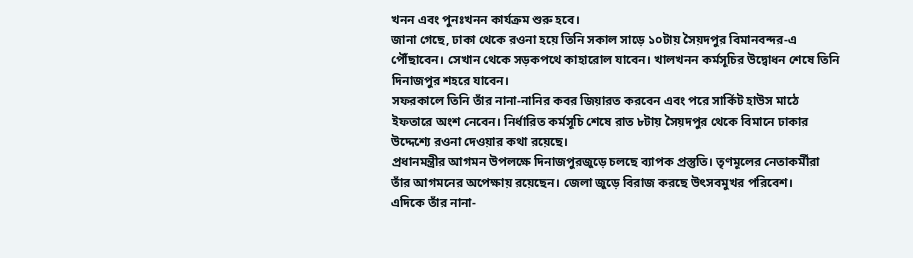খনন এবং পুনঃখনন কার্যক্রম শুরু হবে।
জানা গেছে, ঢাকা থেকে রওনা হয়ে তিনি সকাল সাড়ে ১০টায় সৈয়দপুর বিমানবন্দর-এ পৌঁছাবেন। সেখান থেকে সড়কপথে কাহারোল যাবেন। খালখনন কর্মসূচির উদ্বোধন শেষে তিনি দিনাজপুর শহরে যাবেন।
সফরকালে তিনি তাঁর নানা-নানির কবর জিয়ারত করবেন এবং পরে সার্কিট হাউস মাঠে ইফতারে অংশ নেবেন। নির্ধারিত কর্মসূচি শেষে রাত ৮টায় সৈয়দপুর থেকে বিমানে ঢাকার উদ্দেশ্যে রওনা দেওয়ার কথা রয়েছে।
প্রধানমন্ত্রীর আগমন উপলক্ষে দিনাজপুরজুড়ে চলছে ব্যাপক প্রস্তুতি। তৃণমূলের নেতাকর্মীরা তাঁর আগমনের অপেক্ষায় রয়েছেন। জেলা জুড়ে বিরাজ করছে উৎসবমুখর পরিবেশ।
এদিকে তাঁর নানা-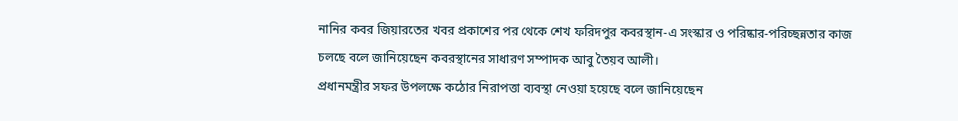নানির কবর জিয়ারতের খবর প্রকাশের পর থেকে শেখ ফরিদপুর কবরস্থান-এ সংস্কার ও পরিষ্কার-পরিচ্ছন্নতার কাজ চলছে বলে জানিয়েছেন কবরস্থানের সাধারণ সম্পাদক আবু তৈয়ব আলী।
প্রধানমন্ত্রীর সফর উপলক্ষে কঠোর নিরাপত্তা ব্যবস্থা নেওয়া হয়েছে বলে জানিয়েছেন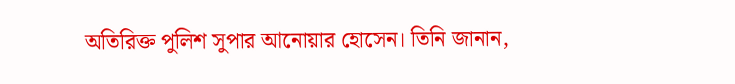অতিরিক্ত পুলিশ সুপার আনোয়ার হোসেন। তিনি জানান,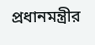প্রধানমন্ত্রীর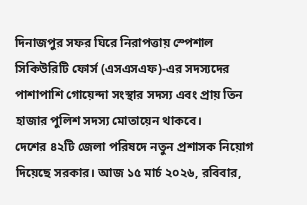দিনাজপুর সফর ঘিরে নিরাপত্তায় স্পেশাল সিকিউরিটি ফোর্স (এসএসএফ)-এর সদস্যদের পাশাপাশি গোয়েন্দা সংস্থার সদস্য এবং প্রায় তিন হাজার পুলিশ সদস্য মোতায়েন থাকবে।
দেশের ৪২টি জেলা পরিষদে নতুন প্রশাসক নিয়োগ দিয়েছে সরকার। আজ ১৫ মার্চ ২০২৬, রবিবার,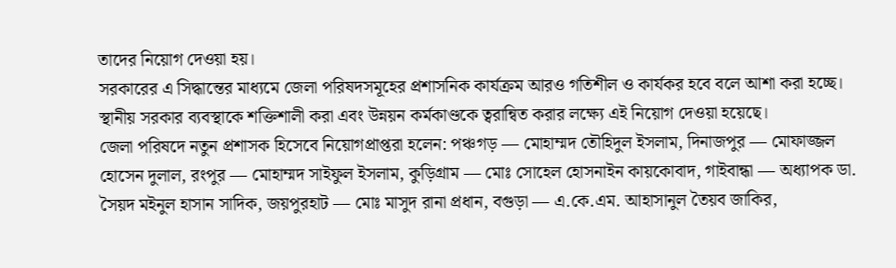তাদের নিয়োগ দেওয়া হয়।
সরকারের এ সিদ্ধান্তের মাধ্যমে জেলা পরিষদসমূহের প্রশাসনিক কার্যক্রম আরও গতিশীল ও কার্যকর হবে বলে আশা করা হচ্ছে। স্থানীয় সরকার ব্যবস্থাকে শক্তিশালী করা এবং উন্নয়ন কর্মকাণ্ডকে ত্বরান্বিত করার লক্ষ্যে এই নিয়োগ দেওয়া হয়েছে।
জেলা পরিষদে নতুন প্রশাসক হিসেবে নিয়োগপ্রাপ্তরা হলেন: পঞ্চগড় — মোহাম্মদ তৌহিদুল ইসলাম, দিনাজপুর — মোফাজ্জল হোসেন দুলাল, রংপুর — মোহাম্মদ সাইফুল ইসলাম, কুড়িগ্রাম — মোঃ সোহেল হোসনাইন কায়কোবাদ, গাইবান্ধা — অধ্যাপক ডা. সৈয়দ মইনুল হাসান সাদিক, জয়পুরহাট — মোঃ মাসুদ রানা প্রধান, বগুড়া — এ.কে.এম. আহাসানুল তৈয়ব জাকির,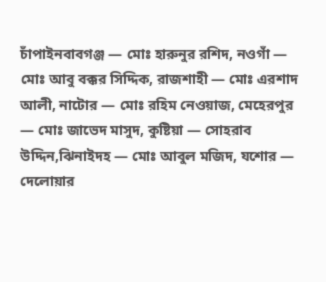চাঁপাইনবাবগঞ্জ — মোঃ হারুনুর রশিদ, নওগাঁ — মোঃ আবু বক্কর সিদ্দিক, রাজশাহী — মোঃ এরশাদ আলী, নাটোর — মোঃ রহিম নেওয়াজ, মেহেরপুর — মোঃ জাভেদ মাসুদ, কুষ্টিয়া — সোহরাব উদ্দিন,ঝিনাইদহ — মোঃ আবুল মজিদ, যশোর — দেলোয়ার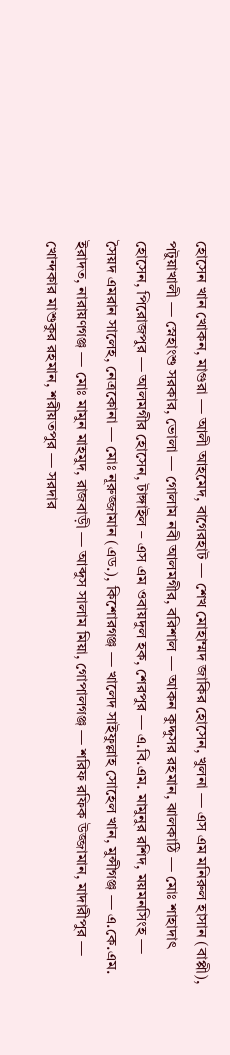হোসেন খান খোকন, মাগুরা — আলী আহমেদ, বাগেরহাট — শেখ মোহাম্মদ জাকির হোসেন, খুলনা — এস এম মনিরুল হাসান (বাপ্পী), পটুয়াখালী — স্নেহাংশু সরকার, ভোলা — গোলাম নবী আলমগীর, বরিশাল — আকন কুদ্দুসর রহমান, ঝালকাঠি — মোঃ শাহাদাৎ হোসেন, পিরোজপুর — আলমগীর হোসেন, টাঙ্গাইল – এস এম ওবায়দুল হক, শেরপুর — এ.বি.এম. মামুনুর রশিদ, ময়মনসিংহ — সৈয়দ এমরান সালেহ, নেত্রকোনা — মোঃ নূরুজ্জামান (এড.), কিশোরগঞ্জ — খালেদ সাইফুল্লাহ সোহেল খান, মুন্সীগঞ্জ — এ.কে.এম. ইরাদত, নারায়ণগঞ্জ — মোঃ মামুন মাহমুদ, রাজবাড়ী — আব্দুস সালাম মিয়া, গোপালগঞ্জ — শরিফ রফিক উজ্জামান, মাদারীপুর — খোন্দকার মাশুকুর রহমান, শরীয়তপুর — সরদার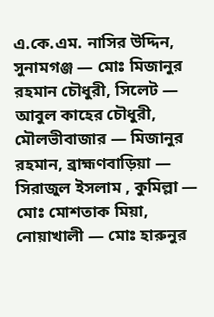এ.কে.এম. নাসির উদ্দিন, সুনামগঞ্জ — মোঃ মিজানুর রহমান চৌধুরী, সিলেট — আবুল কাহের চৌধুরী, মৌলভীবাজার — মিজানুর রহমান, ব্রাহ্মণবাড়িয়া — সিরাজুল ইসলাম , কুমিল্লা — মোঃ মোশতাক মিয়া, নোয়াখালী — মোঃ হারুনুর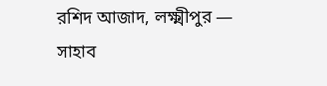রশিদ আজাদ, লক্ষ্মীপুর — সাহাব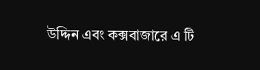উদ্দিন এবং কক্সবাজারে এ টি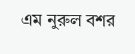এম নুরুল বশর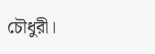চৌধুরী।